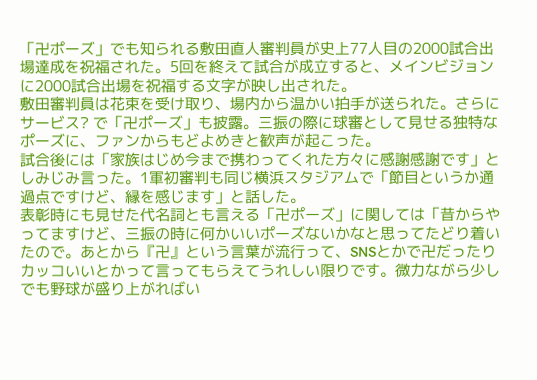「卍ポーズ」でも知られる敷田直人審判員が史上77人目の2000試合出場達成を祝福された。5回を終えて試合が成立すると、メインビジョンに2000試合出場を祝福する文字が映し出された。
敷田審判員は花束を受け取り、場内から温かい拍手が送られた。さらにサービス? で「卍ポーズ」も披露。三振の際に球審として見せる独特なポーズに、ファンからもどよめきと歓声が起こった。
試合後には「家族はじめ今まで携わってくれた方々に感謝感謝です」としみじみ言った。1軍初審判も同じ横浜スタジアムで「節目というか通過点ですけど、縁を感じます」と話した。
表彰時にも見せた代名詞とも言える「卍ポーズ」に関しては「昔からやってますけど、三振の時に何かいいポーズないかなと思ってたどり着いたので。あとから『卍』という言葉が流行って、SNSとかで卍だったりカッコいいとかって言ってもらえてうれしい限りです。微力ながら少しでも野球が盛り上がればい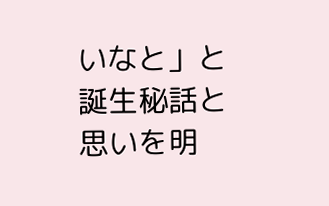いなと」と誕生秘話と思いを明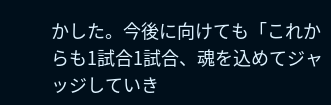かした。今後に向けても「これからも1試合1試合、魂を込めてジャッジしていき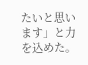たいと思います」と力を込めた。